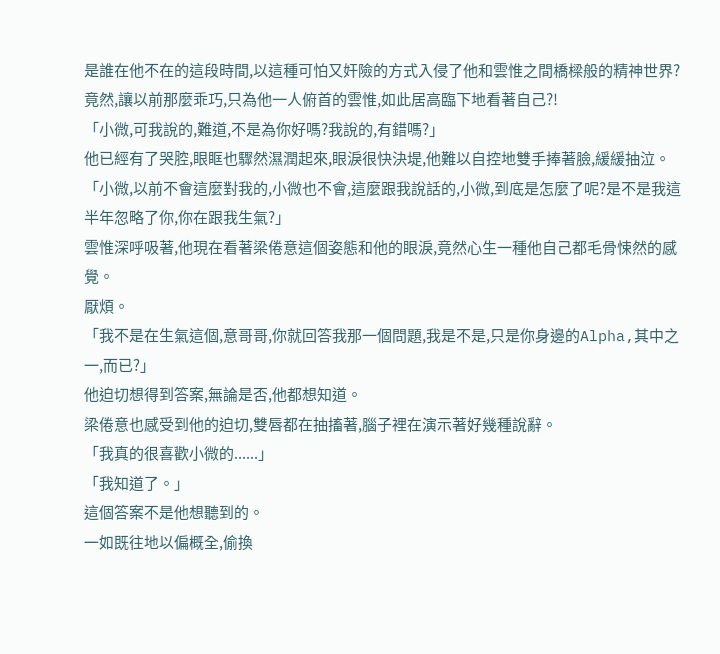是誰在他不在的這段時間,以這種可怕又奸險的方式入侵了他和雲惟之間橋樑般的精神世界?
竟然,讓以前那麼乖巧,只為他一人俯首的雲惟,如此居高臨下地看著自己?!
「小微,可我說的,難道,不是為你好嗎?我說的,有錯嗎?」
他已經有了哭腔,眼眶也驟然濕潤起來,眼淚很快決堤,他難以自控地雙手捧著臉,緩緩抽泣。
「小微,以前不會這麼對我的,小微也不會,這麼跟我說話的,小微,到底是怎麼了呢?是不是我這半年忽略了你,你在跟我生氣?」
雲惟深呼吸著,他現在看著梁倦意這個姿態和他的眼淚,竟然心生一種他自己都毛骨悚然的感覺。
厭煩。
「我不是在生氣這個,意哥哥,你就回答我那一個問題,我是不是,只是你身邊的Alpha,其中之一,而已?」
他迫切想得到答案,無論是否,他都想知道。
梁倦意也感受到他的迫切,雙唇都在抽搐著,腦子裡在演示著好幾種說辭。
「我真的很喜歡小微的......」
「我知道了。」
這個答案不是他想聽到的。
一如既往地以偏概全,偷換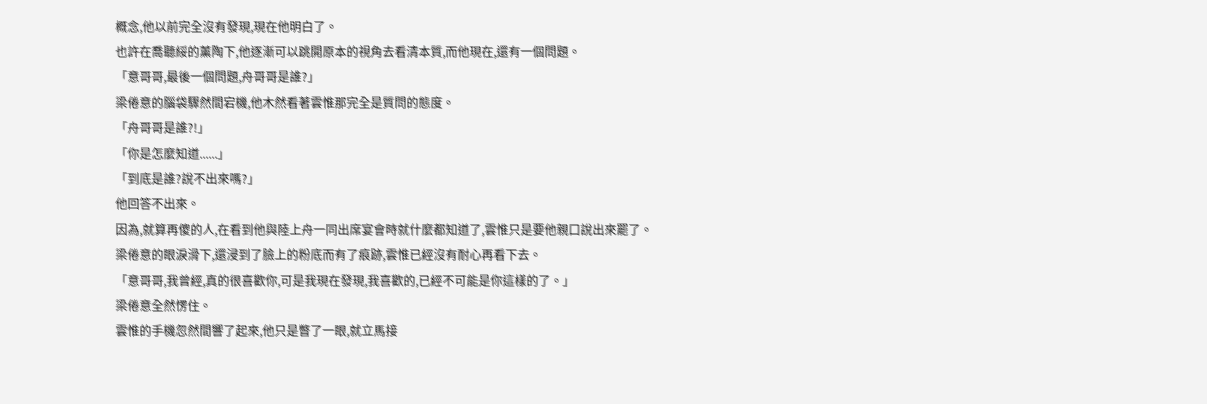概念,他以前完全沒有發現,現在他明白了。
也許在喬聽綏的薰陶下,他逐漸可以跳開原本的視角去看清本質,而他現在,還有一個問題。
「意哥哥,最後一個問題,舟哥哥是誰?」
梁倦意的腦袋驟然間宕機,他木然看著雲惟那完全是質問的態度。
「舟哥哥是誰?!」
「你是怎麼知道......」
「到底是誰?說不出來嗎?」
他回答不出來。
因為,就算再傻的人,在看到他與陸上舟一同出席宴會時就什麼都知道了,雲惟只是要他親口說出來罷了。
梁倦意的眼淚滑下,還浸到了臉上的粉底而有了痕跡,雲惟已經沒有耐心再看下去。
「意哥哥,我曾經,真的很喜歡你,可是我現在發現,我喜歡的,已經不可能是你這樣的了。」
梁倦意全然愣住。
雲惟的手機忽然間響了起來,他只是瞥了一眼,就立馬接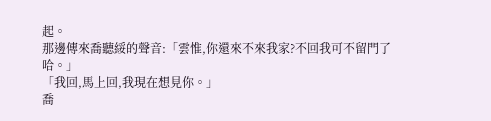起。
那邊傳來喬聽綏的聲音:「雲惟,你還來不來我家?不回我可不留門了哈。」
「我回,馬上回,我現在想見你。」
喬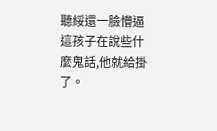聽綏還一臉懵逼這孩子在說些什麼鬼話,他就給掛了。